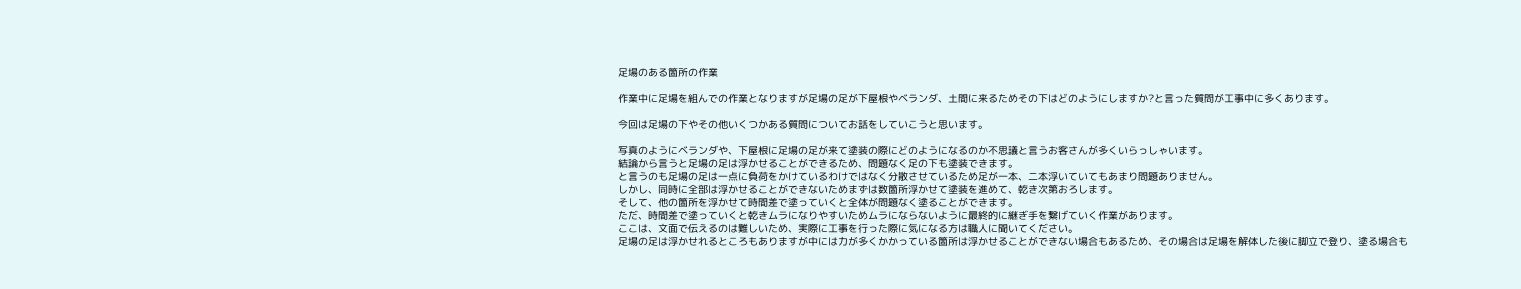足場のある箇所の作業

作業中に足場を組んでの作業となりますが足場の足が下屋根やベランダ、土間に来るためその下はどのようにしますか?と言った質問が工事中に多くあります。

今回は足場の下やその他いくつかある質問についてお話をしていこうと思います。

写真のようにベランダや、下屋根に足場の足が来て塗装の際にどのようになるのか不思議と言うお客さんが多くいらっしゃいます。
結論から言うと足場の足は浮かせることができるため、問題なく足の下も塗装できます。
と言うのも足場の足は一点に負荷をかけているわけではなく分散させているため足が一本、二本浮いていてもあまり問題ありません。
しかし、同時に全部は浮かせることができないためまずは数箇所浮かせて塗装を進めて、乾き次第おろします。
そして、他の箇所を浮かせて時間差で塗っていくと全体が問題なく塗ることができます。
ただ、時間差で塗っていくと乾きムラになりやすいためムラにならないように最終的に継ぎ手を繋げていく作業があります。
ここは、文面で伝えるのは難しいため、実際に工事を行った際に気になる方は職人に聞いてください。
足場の足は浮かせれるところもありますが中には力が多くかかっている箇所は浮かせることができない場合もあるため、その場合は足場を解体した後に脚立で登り、塗る場合も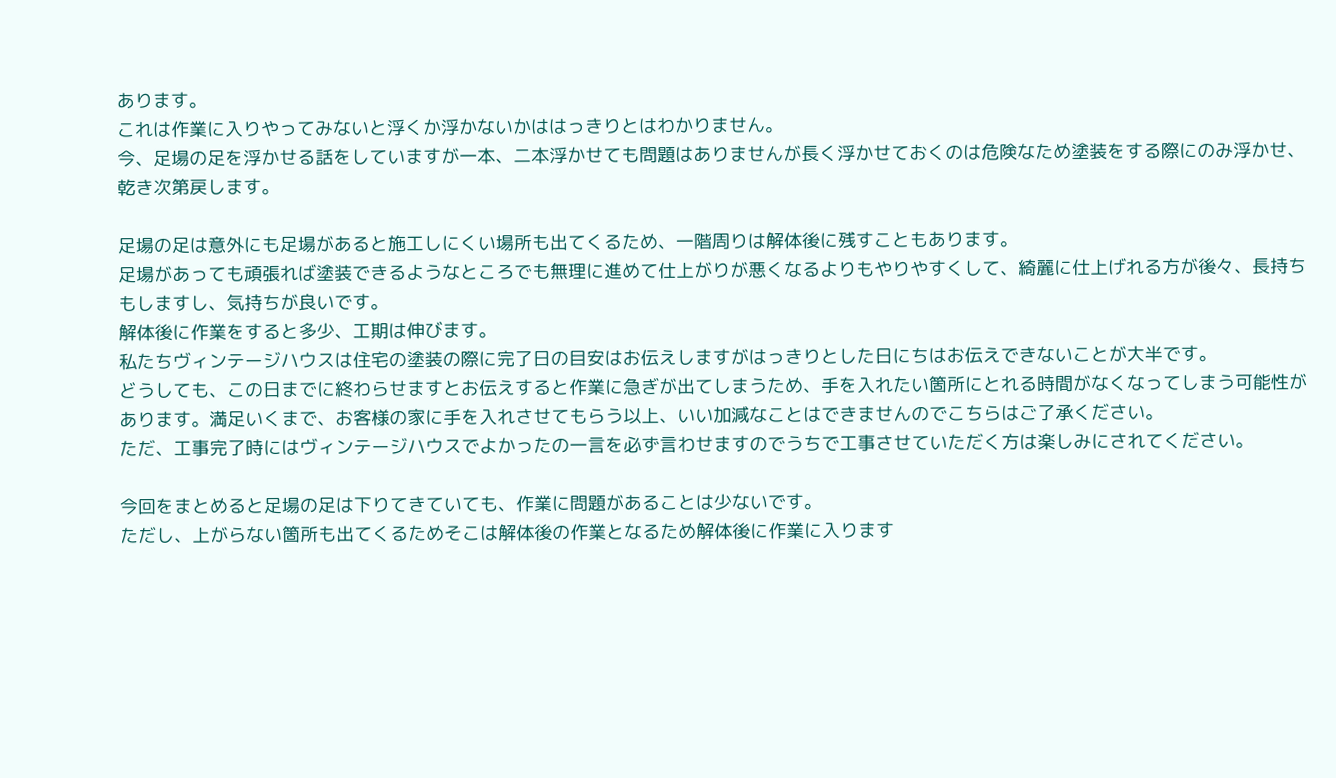あります。
これは作業に入りやってみないと浮くか浮かないかははっきりとはわかりません。
今、足場の足を浮かせる話をしていますが一本、二本浮かせても問題はありませんが長く浮かせておくのは危険なため塗装をする際にのみ浮かせ、乾き次第戻します。

足場の足は意外にも足場があると施工しにくい場所も出てくるため、一階周りは解体後に残すこともあります。
足場があっても頑張れば塗装できるようなところでも無理に進めて仕上がりが悪くなるよりもやりやすくして、綺麗に仕上げれる方が後々、長持ちもしますし、気持ちが良いです。
解体後に作業をすると多少、工期は伸びます。
私たちヴィンテージハウスは住宅の塗装の際に完了日の目安はお伝えしますがはっきりとした日にちはお伝えできないことが大半です。
どうしても、この日までに終わらせますとお伝えすると作業に急ぎが出てしまうため、手を入れたい箇所にとれる時間がなくなってしまう可能性があります。満足いくまで、お客様の家に手を入れさせてもらう以上、いい加減なことはできませんのでこちらはご了承ください。
ただ、工事完了時にはヴィンテージハウスでよかったの一言を必ず言わせますのでうちで工事させていただく方は楽しみにされてください。

今回をまとめると足場の足は下りてきていても、作業に問題があることは少ないです。
ただし、上がらない箇所も出てくるためそこは解体後の作業となるため解体後に作業に入ります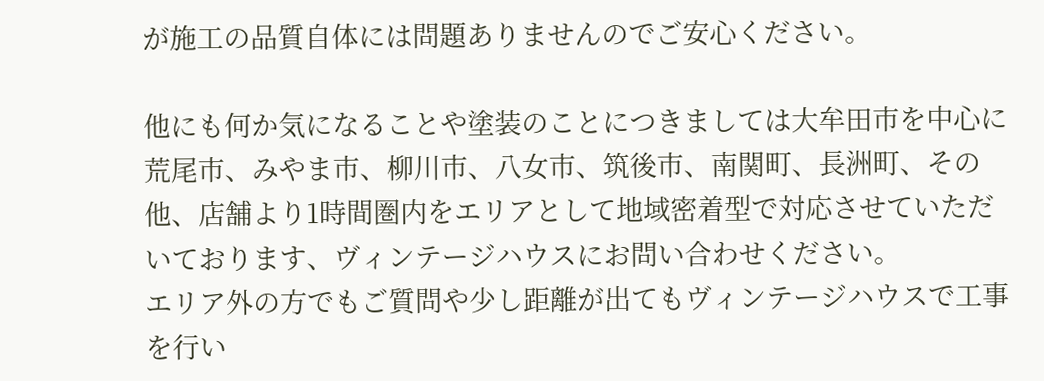が施工の品質自体には問題ありませんのでご安心ください。

他にも何か気になることや塗装のことにつきましては大牟田市を中心に荒尾市、みやま市、柳川市、八女市、筑後市、南関町、長洲町、その他、店舗より1時間圏内をエリアとして地域密着型で対応させていただいております、ヴィンテージハウスにお問い合わせください。
エリア外の方でもご質問や少し距離が出てもヴィンテージハウスで工事を行い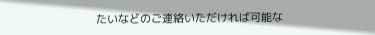たいなどのご連絡いただければ可能な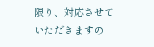限り、対応させていただきますの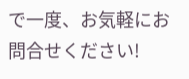で一度、お気軽にお問合せください!